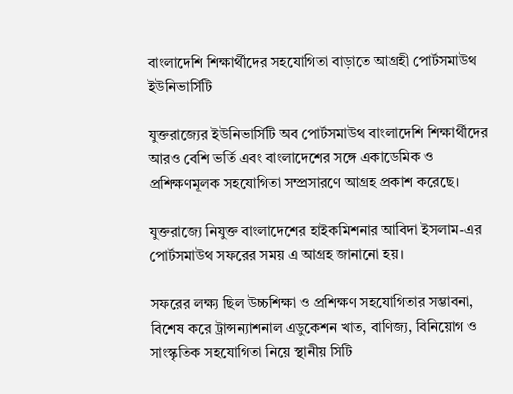বাংলাদেশি শিক্ষার্থীদের সহযোগিতা বাড়াতে আগ্রহী পোর্টসমাউথ ইউনিভার্সিটি

যুক্তরাজ্যের ইউনিভার্সিটি অব পোর্টসমাউথ বাংলাদেশি শিক্ষার্থীদের আরও বেশি ভর্তি এবং বাংলাদেশের সঙ্গে একাডেমিক ও প্রশিক্ষণমূলক সহযোগিতা সম্প্রসারণে আগ্রহ প্রকাশ করেছে।

যুক্তরাজ্যে নিযুক্ত বাংলাদেশের হাইকমিশনার আবিদা ইসলাম-এর পোর্টসমাউথ সফরের সময় এ আগ্রহ জানানো হয়।

সফরের লক্ষ্য ছিল উচ্চশিক্ষা ও প্রশিক্ষণ সহযোগিতার সম্ভাবনা, বিশেষ করে ট্রান্সন্যাশনাল এডুকেশন খাত, বাণিজ্য, বিনিয়োগ ও সাংস্কৃতিক সহযোগিতা নিয়ে স্থানীয় সিটি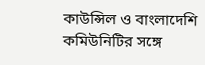কাউন্সিল ও বাংলাদেশি কমিউনিটির সঙ্গে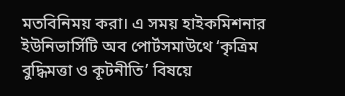মতবিনিময় করা। এ সময় হাইকমিশনার ইউনিভার্সিটি অব পোর্টসমাউথে ‘কৃত্রিম বুদ্ধিমত্তা ও কূটনীতি’ বিষয়ে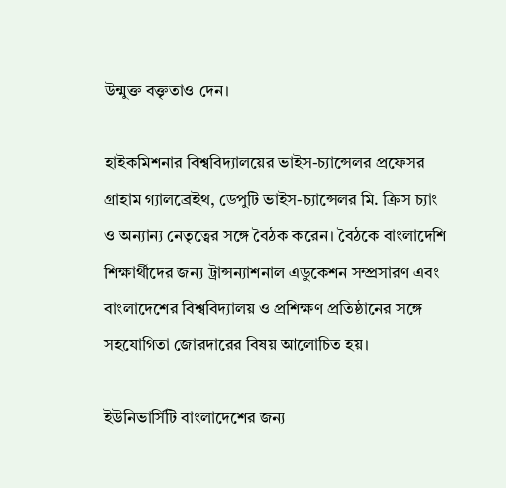উন্মুক্ত বক্তৃতাও দেন।

হাইকমিশনার বিশ্ববিদ্যালয়ের ভাইস-চ্যান্সেলর প্রফেসর গ্রাহাম গ্যালব্রেইথ, ডেপুটি ভাইস-চ্যান্সেলর মি. ক্রিস চ্যাং ও অন্যান্য নেতৃত্বের সঙ্গে বৈঠক করেন। বৈঠকে বাংলাদেশি শিক্ষার্থীদের জন্য ট্রান্সন্যাশনাল এডুকেশন সম্প্রসারণ এবং বাংলাদেশের বিশ্ববিদ্যালয় ও প্রশিক্ষণ প্রতিষ্ঠানের সঙ্গে সহযোগিতা জোরদারের বিষয় আলোচিত হয়।

ইউনিভার্সিটি বাংলাদেশের জন্য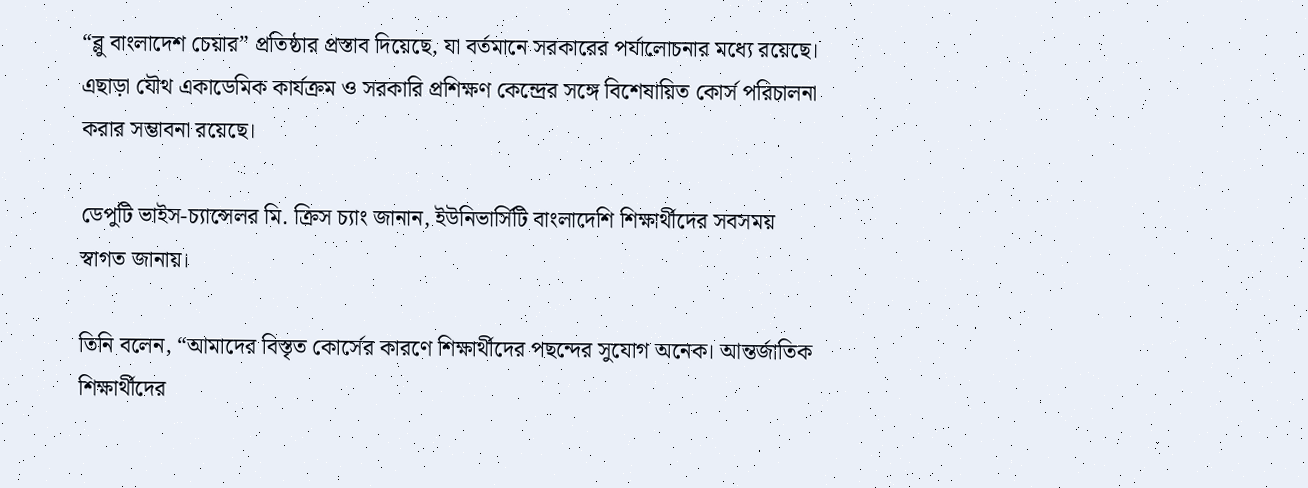“ব্লু বাংলাদেশ চেয়ার” প্রতিষ্ঠার প্রস্তাব দিয়েছে, যা বর্তমানে সরকারের পর্যালোচনার মধ্যে রয়েছে। এছাড়া যৌথ একাডেমিক কার্যক্রম ও সরকারি প্রশিক্ষণ কেন্দ্রের সঙ্গে বিশেষায়িত কোর্স পরিচালনা করার সম্ভাবনা রয়েছে।

ডেপুটি ভাইস-চ্যান্সেলর মি. ক্রিস চ্যাং জানান, ইউনিভার্সিটি বাংলাদেশি শিক্ষার্থীদের সবসময় স্বাগত জানায়।

তিনি বলেন, “আমাদের বিস্তৃত কোর্সের কারণে শিক্ষার্থীদের পছন্দের সুযোগ অনেক। আন্তর্জাতিক শিক্ষার্থীদের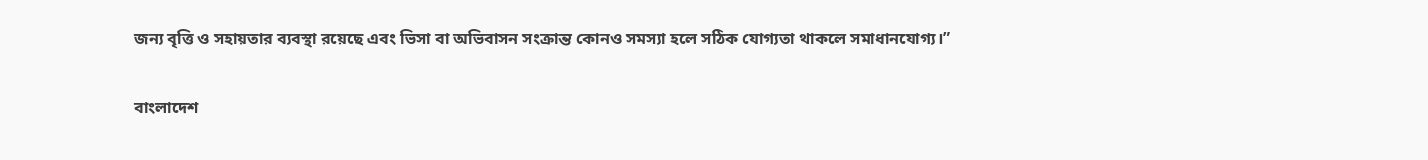জন্য বৃত্তি ও সহায়তার ব্যবস্থা রয়েছে এবং ভিসা বা অভিবাসন সংক্রান্ত কোনও সমস্যা হলে সঠিক যোগ্যতা থাকলে সমাধানযোগ্য।”

বাংলাদেশ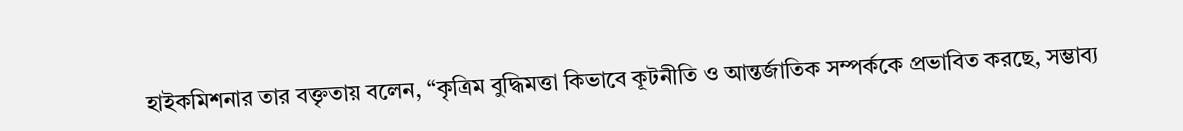হাইকমিশনার তার বক্তৃতায় বলেন, “কৃত্রিম বুদ্ধিমত্তা কিভাবে কূটনীতি ও আন্তর্জাতিক সম্পর্ককে প্রভাবিত করছে, সম্ভাব্য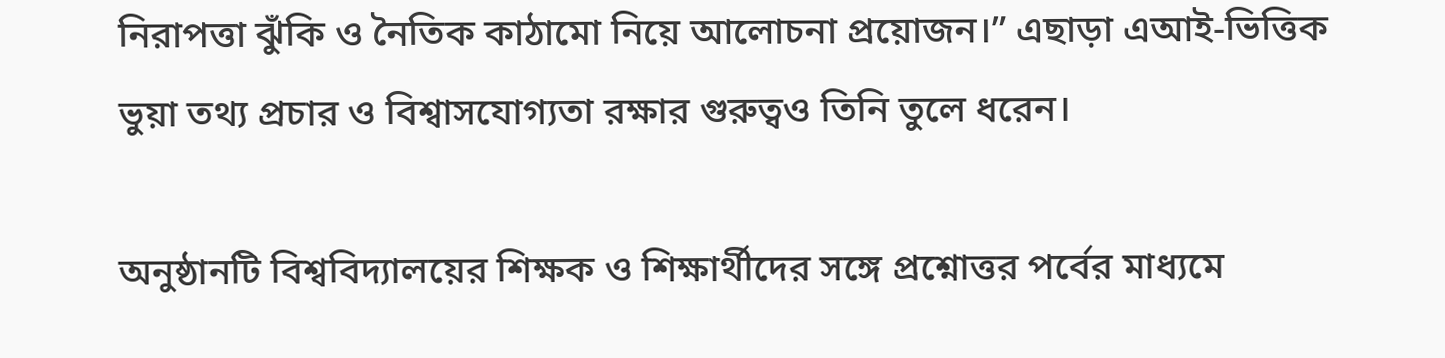নিরাপত্তা ঝুঁকি ও নৈতিক কাঠামো নিয়ে আলোচনা প্রয়োজন।” এছাড়া এআই-ভিত্তিক ভুয়া তথ্য প্রচার ও বিশ্বাসযোগ্যতা রক্ষার গুরুত্বও তিনি তুলে ধরেন।

অনুষ্ঠানটি বিশ্ববিদ্যালয়ের শিক্ষক ও শিক্ষার্থীদের সঙ্গে প্রশ্নোত্তর পর্বের মাধ্যমে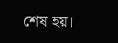শেষ হয়।